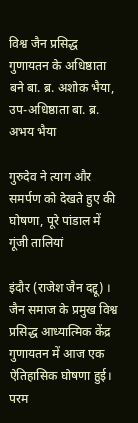विश्व जैन प्रसिद्ध गुणायतन के अधिष्ठाता बने बा. ब्र. अशोक भैया, उप-अधिष्ठाता बा. ब्र. अभय भैया

गुरुदेव ने त्याग और समर्पण को देखते हुए की घोषणा, पूरे पांडाल में गूंजी तालियां

इंदौर (राजेश जैन दद्दू) । जैन समाज के प्रमुख विश्व प्रसिद्ध आध्यात्मिक केंद्र गुणायतन में आज एक ऐतिहासिक घोषणा हुई। परम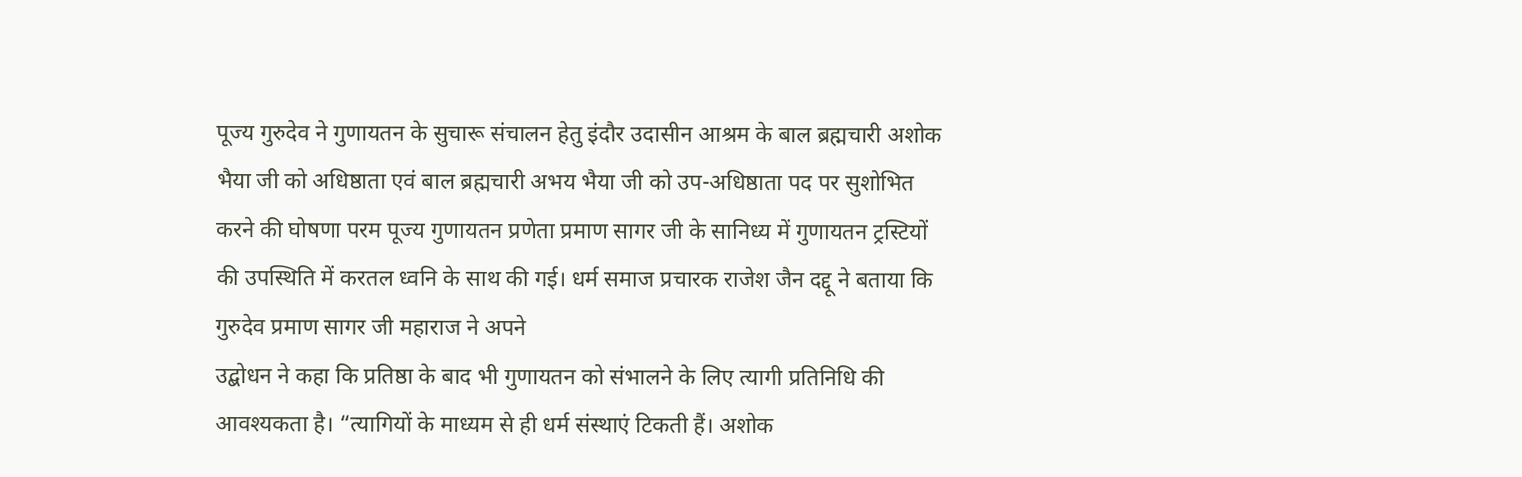पूज्य गुरुदेव ने गुणायतन के सुचारू संचालन हेतु इंदौर उदासीन आश्रम के बाल ब्रह्मचारी अशोक भैया जी को अधिष्ठाता एवं बाल ब्रह्मचारी अभय भैया जी को उप-अधिष्ठाता पद पर सुशोभित करने की घोषणा परम पूज्य गुणायतन प्रणेता प्रमाण सागर जी के सानिध्य में गुणायतन ट्रस्टियों की उपस्थिति में करतल ध्वनि के साथ की गई। धर्म समाज प्रचारक राजेश जैन दद्दू ने बताया कि गुरुदेव प्रमाण सागर जी महाराज ने अपने
उद्बोधन ने कहा कि प्रतिष्ठा के बाद भी गुणायतन को संभालने के लिए त्यागी प्रतिनिधि की आवश्यकता है। “त्यागियों के माध्यम से ही धर्म संस्थाएं टिकती हैं। अशोक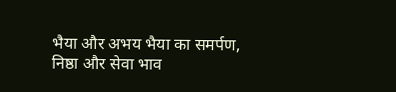भैया और अभय भैया का समर्पण, निष्ठा और सेवा भाव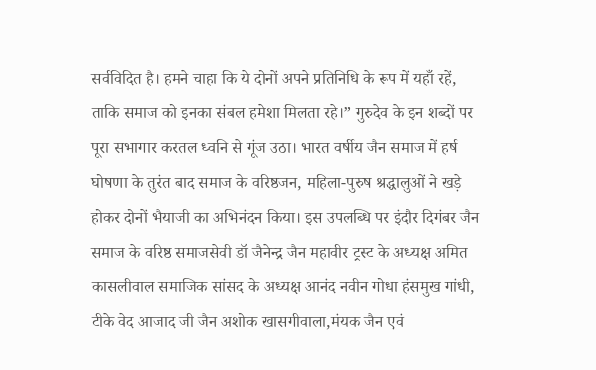सर्वविदित है। हमने चाहा कि ये दोनों अपने प्रतिनिधि के रूप में यहाँ रहें, ताकि समाज को इनका संबल हमेशा मिलता रहे।” गुरुदेव के इन शब्दों पर पूरा सभागार करतल ध्वनि से गूंज उठा। भारत वर्षीय जैन समाज में हर्ष घोषणा के तुरंत बाद समाज के वरिष्ठजन, महिला-पुरुष श्रद्धालुओं ने खड़े होकर दोनों भैयाजी का अभिनंदन किया। इस उपलब्धि पर इंदौर दिगंबर जैन समाज के वरिष्ठ समाजसेवी डॉ जैनेन्द्र जैन महावीर ट्रस्ट के अध्यक्ष अमित कासलीवाल समाजिक सांसद के अध्यक्ष आनंद नवीन गोधा हंसमुख गांधी, टीके वेद आजाद जी जैन अशोक खासगीवाला,मंयक जैन एवं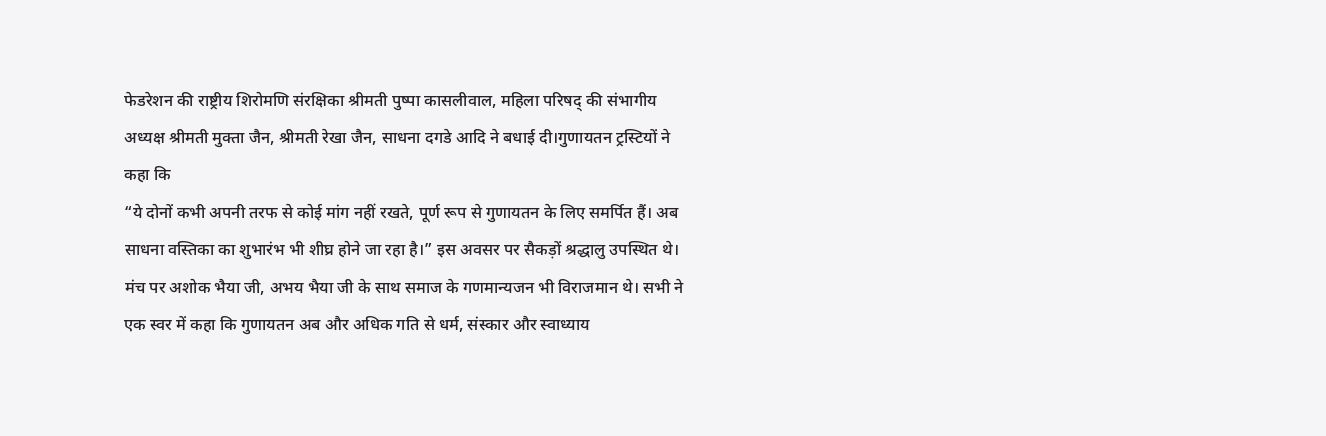फेडरेशन की राष्ट्रीय शिरोमणि संरक्षिका श्रीमती पुष्पा कासलीवाल, महिला परिषद् की संभागीय अध्यक्ष श्रीमती मुक्ता जैन, श्रीमती रेखा जैन, साधना दगडे आदि ने बधाई दी।गुणायतन ट्रस्टियों ने कहा कि
“ये दोनों कभी अपनी तरफ से कोई मांग नहीं रखते, पूर्ण रूप से गुणायतन के लिए समर्पित हैं। अब साधना वस्तिका का शुभारंभ भी शीघ्र होने जा रहा है।” इस अवसर पर सैकड़ों श्रद्धालु उपस्थित थे। मंच पर अशोक भैया जी, अभय भैया जी के साथ समाज के गणमान्यजन भी विराजमान थे। सभी ने एक स्वर में कहा कि गुणायतन अब और अधिक गति से धर्म, संस्कार और स्वाध्याय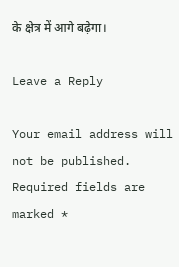के क्षेत्र में आगे बढ़ेगा।

Leave a Reply

Your email address will not be published. Required fields are marked *